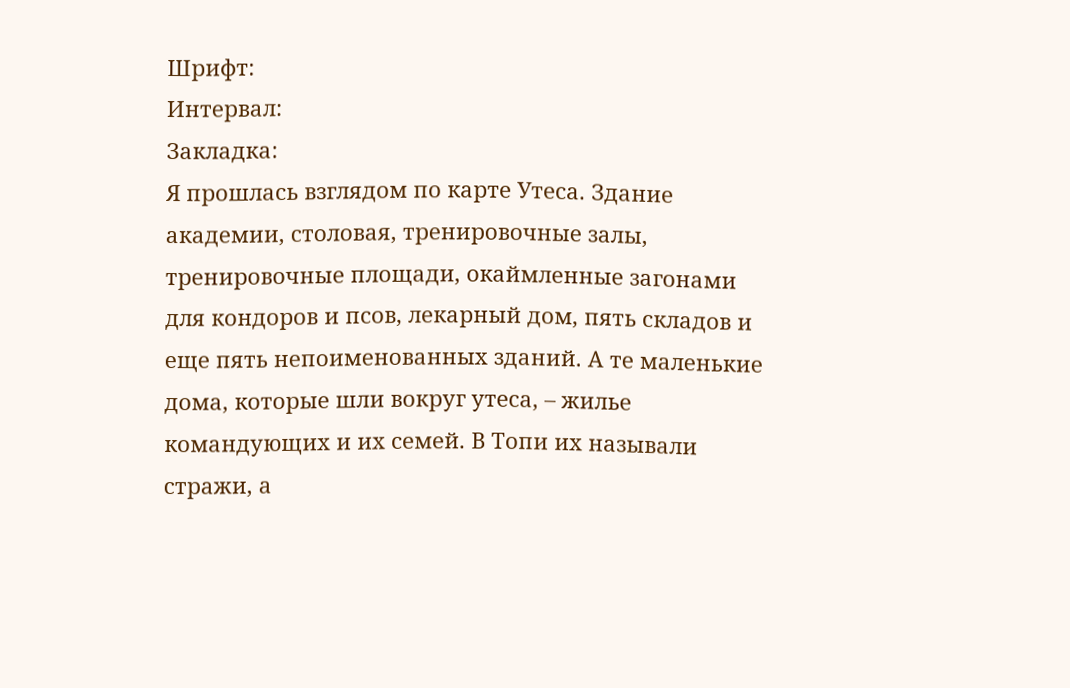Шрифт:
Интервал:
Закладка:
Я прошлась взглядом по карте Утеса. Здание академии, столовая, тренировочные залы, тренировочные площади, окаймленные загонами для кондоров и псов, лекарный дом, пять складов и еще пять непоименованных зданий. А те маленькие дома, которые шли вокруг утеса, – жилье командующих и их семей. В Топи их называли стражи, а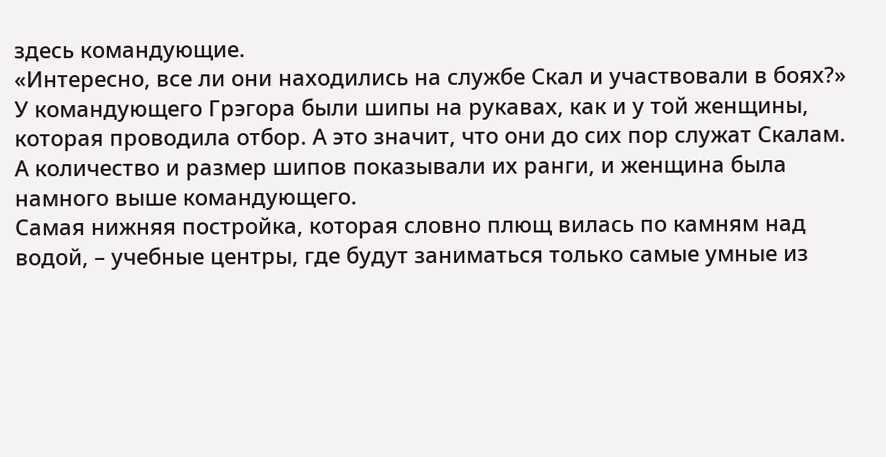здесь командующие.
«Интересно, все ли они находились на службе Скал и участвовали в боях?»
У командующего Грэгора были шипы на рукавах, как и у той женщины, которая проводила отбор. А это значит, что они до сих пор служат Скалам. А количество и размер шипов показывали их ранги, и женщина была намного выше командующего.
Самая нижняя постройка, которая словно плющ вилась по камням над водой, – учебные центры, где будут заниматься только самые умные из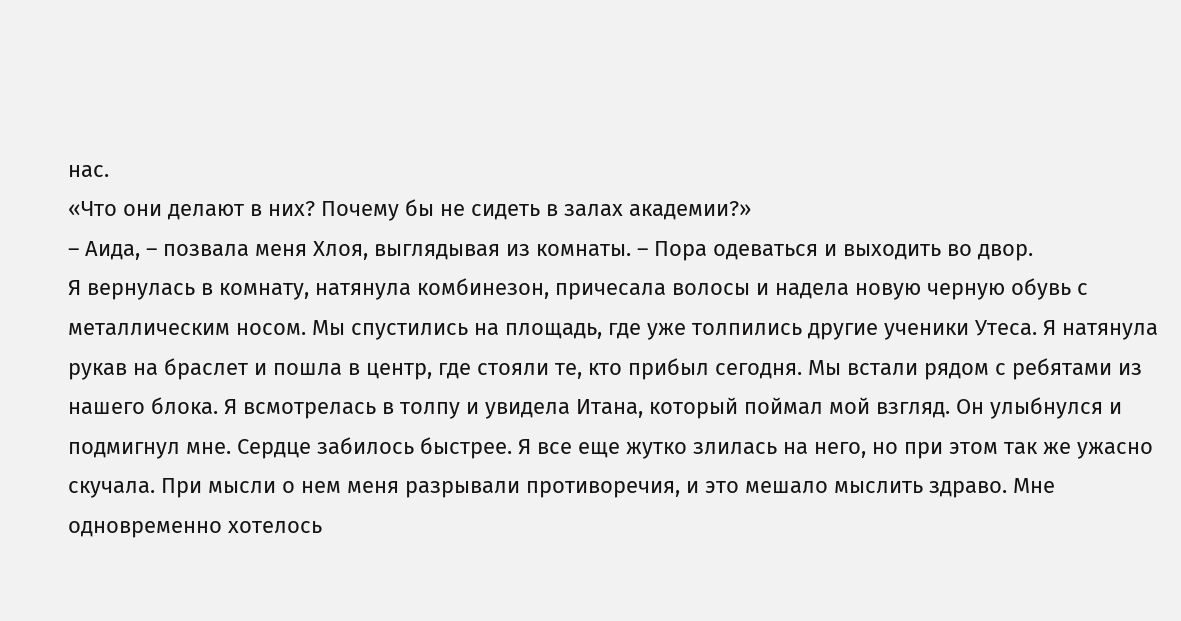нас.
«Что они делают в них? Почему бы не сидеть в залах академии?»
– Аида, – позвала меня Хлоя, выглядывая из комнаты. – Пора одеваться и выходить во двор.
Я вернулась в комнату, натянула комбинезон, причесала волосы и надела новую черную обувь с металлическим носом. Мы спустились на площадь, где уже толпились другие ученики Утеса. Я натянула рукав на браслет и пошла в центр, где стояли те, кто прибыл сегодня. Мы встали рядом с ребятами из нашего блока. Я всмотрелась в толпу и увидела Итана, который поймал мой взгляд. Он улыбнулся и подмигнул мне. Сердце забилось быстрее. Я все еще жутко злилась на него, но при этом так же ужасно скучала. При мысли о нем меня разрывали противоречия, и это мешало мыслить здраво. Мне одновременно хотелось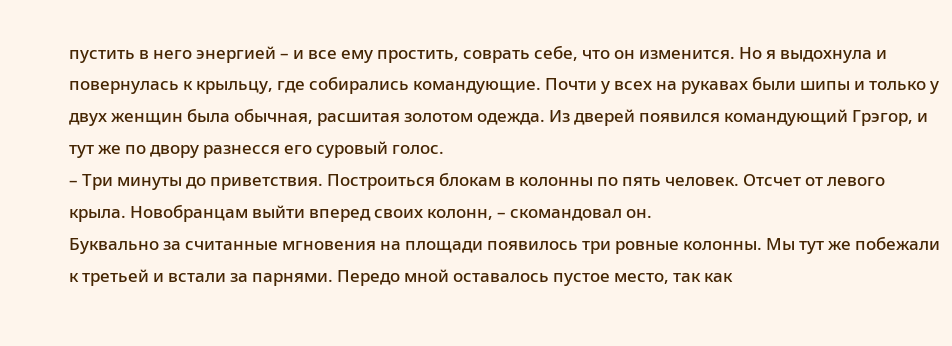пустить в него энергией – и все ему простить, соврать себе, что он изменится. Но я выдохнула и повернулась к крыльцу, где собирались командующие. Почти у всех на рукавах были шипы и только у двух женщин была обычная, расшитая золотом одежда. Из дверей появился командующий Грэгор, и тут же по двору разнесся его суровый голос.
– Три минуты до приветствия. Построиться блокам в колонны по пять человек. Отсчет от левого крыла. Новобранцам выйти вперед своих колонн, – скомандовал он.
Буквально за считанные мгновения на площади появилось три ровные колонны. Мы тут же побежали к третьей и встали за парнями. Передо мной оставалось пустое место, так как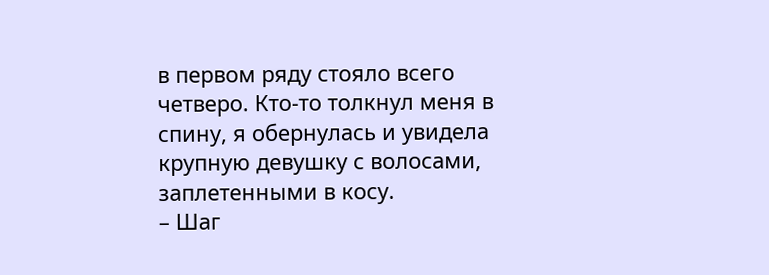в первом ряду стояло всего четверо. Кто-то толкнул меня в спину, я обернулась и увидела крупную девушку с волосами, заплетенными в косу.
– Шаг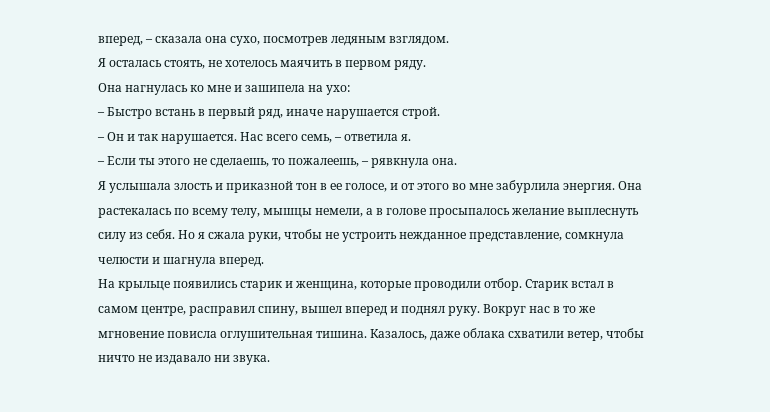вперед, – сказала она сухо, посмотрев ледяным взглядом.
Я осталась стоять, не хотелось маячить в первом ряду.
Она нагнулась ко мне и зашипела на ухо:
– Быстро встань в первый ряд, иначе нарушается строй.
– Он и так нарушается. Нас всего семь, – ответила я.
– Если ты этого не сделаешь, то пожалеешь, – рявкнула она.
Я услышала злость и приказной тон в ее голосе, и от этого во мне забурлила энергия. Она растекалась по всему телу, мышцы немели, а в голове просыпалось желание выплеснуть силу из себя. Но я сжала руки, чтобы не устроить нежданное представление, сомкнула челюсти и шагнула вперед.
На крыльце появились старик и женщина, которые проводили отбор. Старик встал в самом центре, расправил спину, вышел вперед и поднял руку. Вокруг нас в то же мгновение повисла оглушительная тишина. Казалось, даже облака схватили ветер, чтобы ничто не издавало ни звука.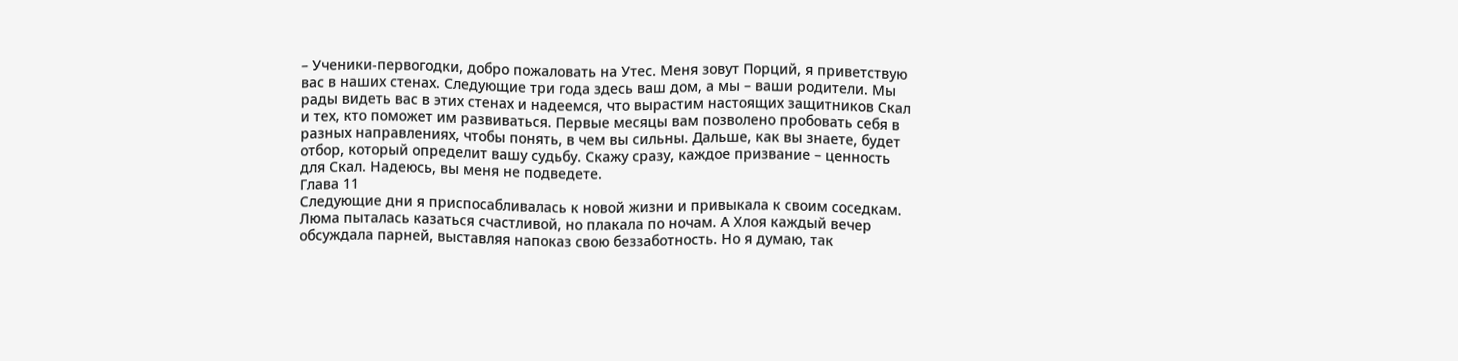– Ученики-первогодки, добро пожаловать на Утес. Меня зовут Порций, я приветствую вас в наших стенах. Следующие три года здесь ваш дом, а мы – ваши родители. Мы рады видеть вас в этих стенах и надеемся, что вырастим настоящих защитников Скал и тех, кто поможет им развиваться. Первые месяцы вам позволено пробовать себя в разных направлениях, чтобы понять, в чем вы сильны. Дальше, как вы знаете, будет отбор, который определит вашу судьбу. Скажу сразу, каждое призвание – ценность для Скал. Надеюсь, вы меня не подведете.
Глава 11
Следующие дни я приспосабливалась к новой жизни и привыкала к своим соседкам. Люма пыталась казаться счастливой, но плакала по ночам. А Хлоя каждый вечер обсуждала парней, выставляя напоказ свою беззаботность. Но я думаю, так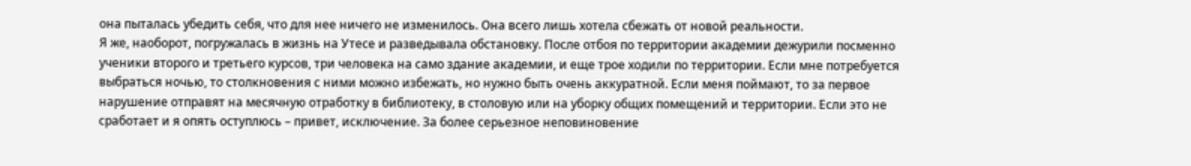она пыталась убедить себя, что для нее ничего не изменилось. Она всего лишь хотела сбежать от новой реальности.
Я же, наоборот, погружалась в жизнь на Утесе и разведывала обстановку. После отбоя по территории академии дежурили посменно ученики второго и третьего курсов, три человека на само здание академии, и еще трое ходили по территории. Если мне потребуется выбраться ночью, то столкновения с ними можно избежать, но нужно быть очень аккуратной. Если меня поймают, то за первое нарушение отправят на месячную отработку в библиотеку, в столовую или на уборку общих помещений и территории. Если это не сработает и я опять оступлюсь – привет, исключение. За более серьезное неповиновение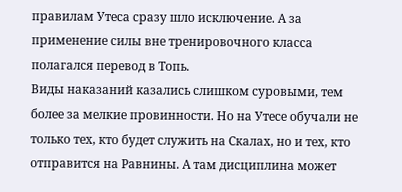правилам Утеса сразу шло исключение. А за применение силы вне тренировочного класса полагался перевод в Топь.
Виды наказаний казались слишком суровыми, тем более за мелкие провинности. Но на Утесе обучали не только тех, кто будет служить на Скалах, но и тех, кто отправится на Равнины. А там дисциплина может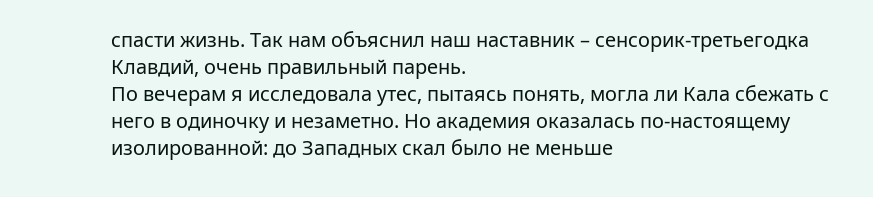спасти жизнь. Так нам объяснил наш наставник – сенсорик-третьегодка Клавдий, очень правильный парень.
По вечерам я исследовала утес, пытаясь понять, могла ли Кала сбежать с него в одиночку и незаметно. Но академия оказалась по-настоящему изолированной: до Западных скал было не меньше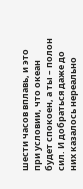шести часов вплавь, и это при условии, что океан будет спокоен, а ты – полон сил. И добраться даже до них казалось нереально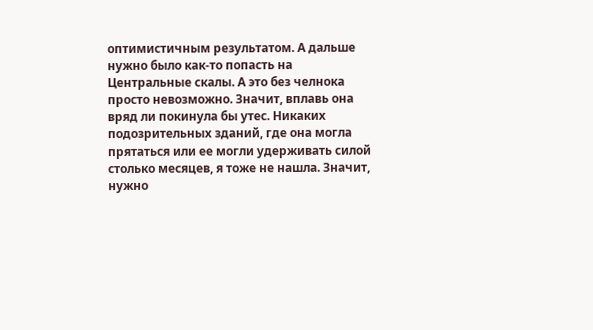оптимистичным результатом. А дальше нужно было как-то попасть на Центральные скалы. А это без челнока просто невозможно. Значит, вплавь она вряд ли покинула бы утес. Никаких подозрительных зданий, где она могла прятаться или ее могли удерживать силой столько месяцев, я тоже не нашла. Значит, нужно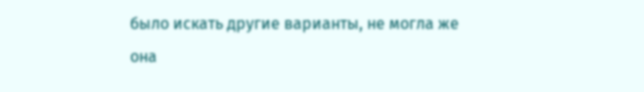было искать другие варианты, не могла же она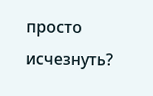просто исчезнуть?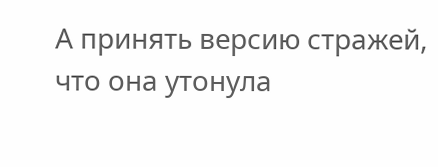А принять версию стражей, что она утонула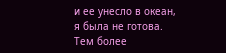и ее унесло в океан, я была не готова. Тем более